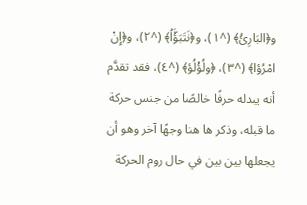و﴿البَارِئُ﴾ (^١)، و﴿نَتَبَؤَّاُ﴾ (^٢)، و﴿إِنْ امْرُؤا﴾ (^٣)، ﴿ولُؤْلُؤ﴾ (^٤)، فقد تقدَّم أنه يبدله حرفًا خالصًا من جنس حركة ما قبله، وذكر ها هنا وجهًا آخر وهو أن يجعلها بين بين في حال روم الحركة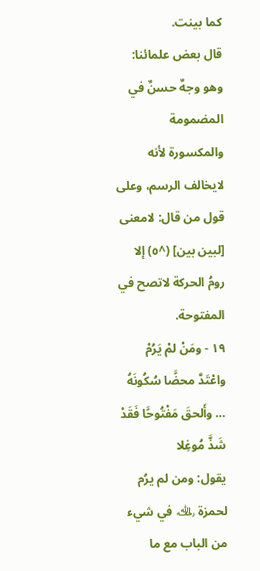كما بينت.
قال بعض علمائنا: وهو وجهٌ حسنٌ في المضمومة والمكسورة لأنه لايخالف الرسم، وعلى قول من قال: لامعنى [لبين بين] (^٥) إلا رومُ الحركة لاتصح في المفتوحة.
١٩ - ومَنْ لمْ يَرُمْ واعْتَدَّ محضًَا سُكُونَهُ … وأَلحقَ مَفْتُوحًَا فَقَدْ شَذَّ مُوغِلا
يقول: ومن لم يرُم لحمزة ﵀ في شيء من الباب مع ما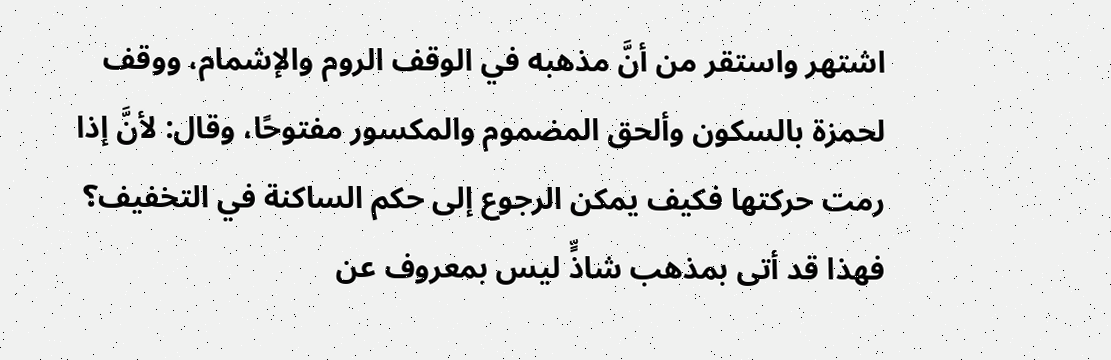اشتهر واستقر من أنَّ مذهبه في الوقف الروم والإشمام، ووقف لحمزة بالسكون وألحق المضموم والمكسور مفتوحًا، وقال: لأنَّ إذا رمت حركتها فكيف يمكن الرجوع إلى حكم الساكنة في التخفيف؟
فهذا قد أتى بمذهب شاذٍّ ليس بمعروف عن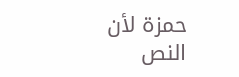حمزة لأن النص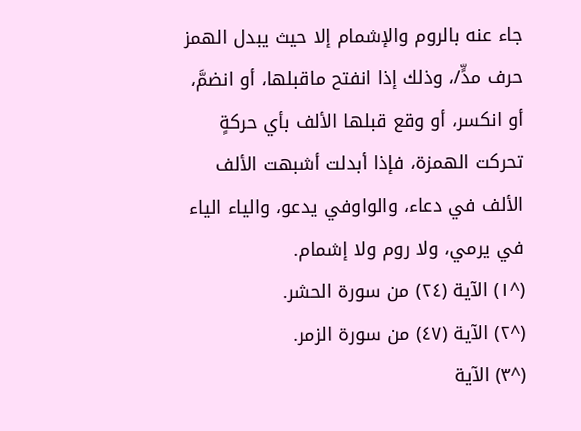جاء عنه بالروم والإشمام إلا حيث يبدل الهمز حرف مدٍّ/، وذلك إذا انفتح ماقبلها، أو انضمَّ، أو انكسر، أو وقع قبلها الألف بأي حركةٍ تحركت الهمزة، فإذا أبدلت أشبهت الألف الألف في دعاء، والواوفي يدعو، والياء الياء في يرمي، ولا روم ولا إشمام.
(^١) الآية (٢٤) من سورة الحشر.
(^٢) الآية (٤٧) من سورة الزمر.
(^٣) الآية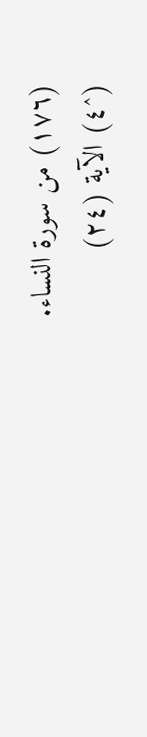(١٧٦) من سورة النساء.
(^٤) الآية (٢٤)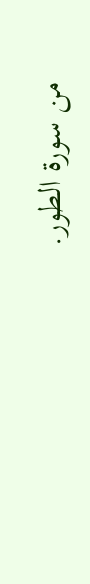من سورة الطور.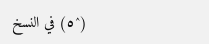(^٥) في النسخ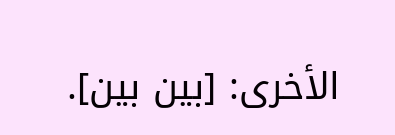الأخرى: [بين بين].